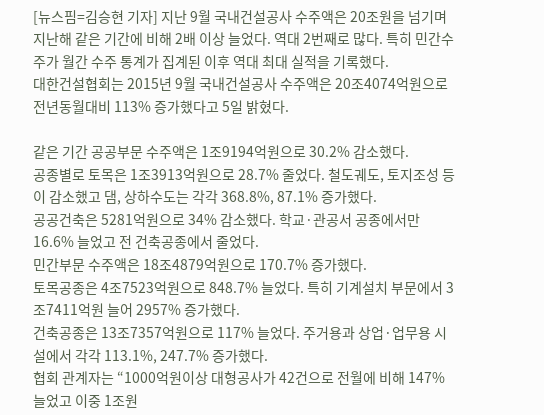[뉴스핌=김승현 기자] 지난 9월 국내건설공사 수주액은 20조원을 넘기며 지난해 같은 기간에 비해 2배 이상 늘었다. 역대 2번째로 많다. 특히 민간수주가 월간 수주 통계가 집계된 이후 역대 최대 실적을 기록했다.
대한건설협회는 2015년 9월 국내건설공사 수주액은 20조4074억원으로 전년동월대비 113% 증가했다고 5일 밝혔다.

같은 기간 공공부문 수주액은 1조9194억원으로 30.2% 감소했다.
공종별로 토목은 1조3913억원으로 28.7% 줄었다. 철도궤도, 토지조성 등이 감소했고 댐, 상하수도는 각각 368.8%, 87.1% 증가했다.
공공건축은 5281억원으로 34% 감소했다. 학교·관공서 공종에서만 16.6% 늘었고 전 건축공종에서 줄었다.
민간부문 수주액은 18조4879억원으로 170.7% 증가했다.
토목공종은 4조7523억원으로 848.7% 늘었다. 특히 기계설치 부문에서 3조7411억원 늘어 2957% 증가했다.
건축공종은 13조7357억원으로 117% 늘었다. 주거용과 상업·업무용 시설에서 각각 113.1%, 247.7% 증가했다.
협회 관계자는 “1000억원이상 대형공사가 42건으로 전월에 비해 147% 늘었고 이중 1조원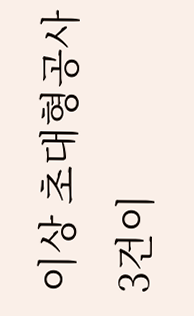이상 초대형공사 3건이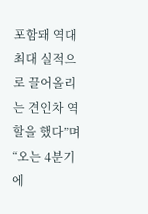포함돼 역대 최대 실적으로 끌어올리는 견인차 역할을 했다”며 “오는 4분기에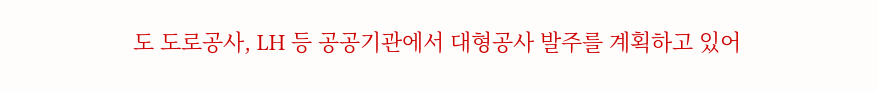도 도로공사, LH 등 공공기관에서 대형공사 발주를 계획하고 있어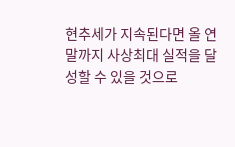현추세가 지속된다면 올 연말까지 사상최대 실적을 달성할 수 있을 것으로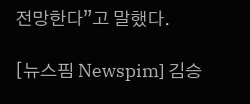전망한다”고 말했다.

[뉴스핌 Newspim] 김승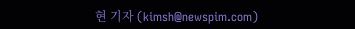현 기자 (kimsh@newspim.com)